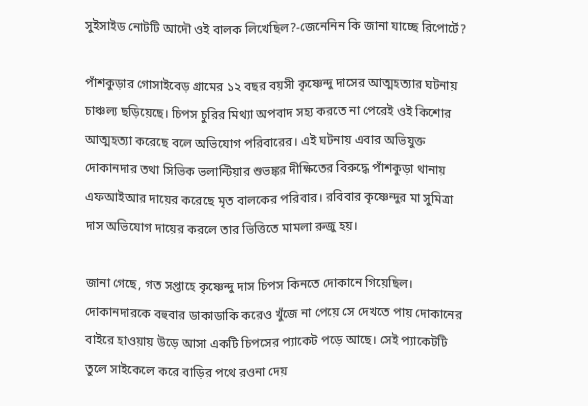সুইসাইড নোটটি আদৌ ওই বালক লিখেছিল?-জেনেনিন কি জানা যাচ্ছে রিপোর্টে?

পাঁশকুড়ার গোসাইবেড় গ্রামের ১২ বছর বয়সী কৃষ্ণেন্দু দাসের আত্মহত্যার ঘটনায় চাঞ্চল্য ছড়িয়েছে। চিপস চুরির মিথ্যা অপবাদ সহ্য করতে না পেরেই ওই কিশোর আত্মহত্যা করেছে বলে অভিযোগ পরিবারের। এই ঘটনায় এবার অভিযুক্ত দোকানদার তথা সিভিক ভলান্টিয়ার শুভঙ্কর দীক্ষিতের বিরুদ্ধে পাঁশকুড়া থানায় এফআইআর দায়ের করেছে মৃত বালকের পরিবার। রবিবার কৃষ্ণেন্দুর মা সুমিত্রা দাস অভিযোগ দায়ের করলে তার ভিত্তিতে মামলা রুজু হয়।

জানা গেছে, গত সপ্তাহে কৃষ্ণেন্দু দাস চিপস কিনতে দোকানে গিয়েছিল। দোকানদারকে বহুবার ডাকাডাকি করেও খুঁজে না পেয়ে সে দেখতে পায় দোকানের বাইরে হাওয়ায় উড়ে আসা একটি চিপসের প্যাকেট পড়ে আছে। সেই প্যাকেটটি তুলে সাইকেলে করে বাড়ির পথে রওনা দেয়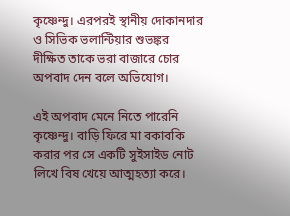কৃষ্ণেন্দু। এরপরই স্থানীয় দোকানদার ও সিভিক ভলান্টিয়ার শুভঙ্কর দীক্ষিত তাকে ভরা বাজারে চোর অপবাদ দেন বলে অভিযোগ।

এই অপবাদ মেনে নিতে পারেনি কৃষ্ণেন্দু। বাড়ি ফিরে মা বকাবকি করার পর সে একটি সুইসাইড নোট লিখে বিষ খেয়ে আত্মহত্যা করে।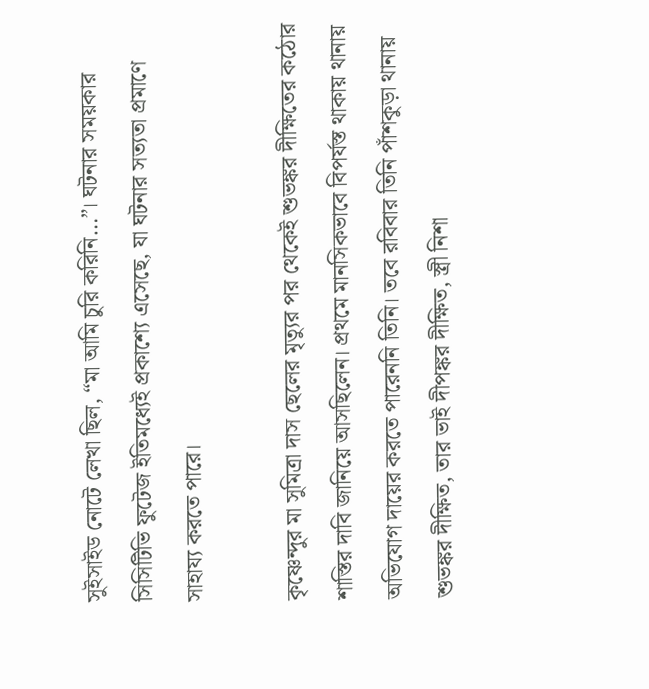সুইসাইড নোটে লেখা ছিল, “মা আমি চুরি করিনি…”। ঘটনার সময়কার সিসিটিভি ফুটেজ ইতিমধ্যেই প্রকাশ্যে এসেছে, যা ঘটনার সত্যতা প্রমাণে সাহায্য করতে পারে।

কৃষ্ণেন্দুর মা সুমিত্রা দাস ছেলের মৃত্যুর পর থেকেই শুভঙ্কর দীক্ষিতের কঠোর শাস্তির দাবি জানিয়ে আসছিলেন। প্রথমে মানসিকভাবে বিপর্যস্ত থাকায় থানায় অভিযোগ দায়ের করতে পারেননি তিনি। তবে রবিবার তিনি পাঁশকুড়া থানায় শুভঙ্কর দীক্ষিত, তার ভাই দীপঙ্কর দীক্ষিত, স্ত্রী নিশা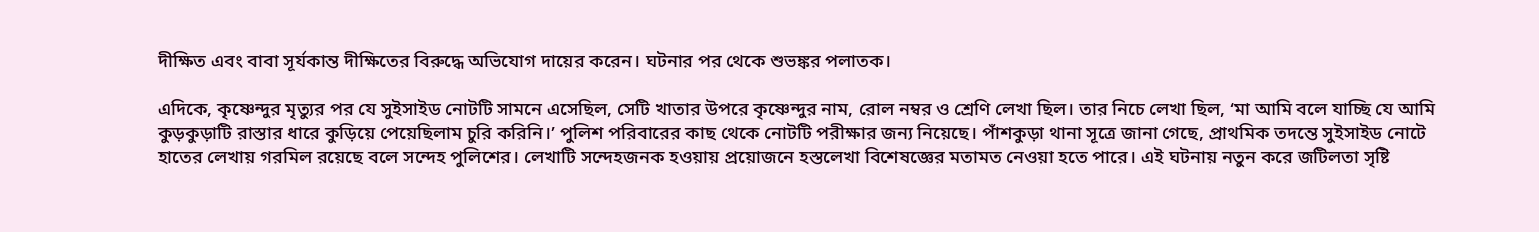দীক্ষিত এবং বাবা সূর্যকান্ত দীক্ষিতের বিরুদ্ধে অভিযোগ দায়ের করেন। ঘটনার পর থেকে শুভঙ্কর পলাতক।

এদিকে, কৃষ্ণেন্দুর মৃত্যুর পর যে সুইসাইড নোটটি সামনে এসেছিল, সেটি খাতার উপরে কৃষ্ণেন্দুর নাম, রোল নম্বর ও শ্রেণি লেখা ছিল। তার নিচে লেখা ছিল, ‘মা আমি বলে যাচ্ছি যে আমি কুড়কুড়াটি রাস্তার ধারে কুড়িয়ে পেয়েছিলাম চুরি করিনি।’ পুলিশ পরিবারের কাছ থেকে নোটটি পরীক্ষার জন্য নিয়েছে। পাঁশকুড়া থানা সূত্রে জানা গেছে, প্রাথমিক তদন্তে সুইসাইড নোটে হাতের লেখায় গরমিল রয়েছে বলে সন্দেহ পুলিশের। লেখাটি সন্দেহজনক হওয়ায় প্রয়োজনে হস্তলেখা বিশেষজ্ঞের মতামত নেওয়া হতে পারে। এই ঘটনায় নতুন করে জটিলতা সৃষ্টি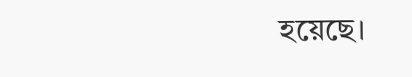হয়েছে।